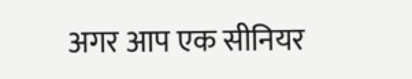अगर आप एक सीनियर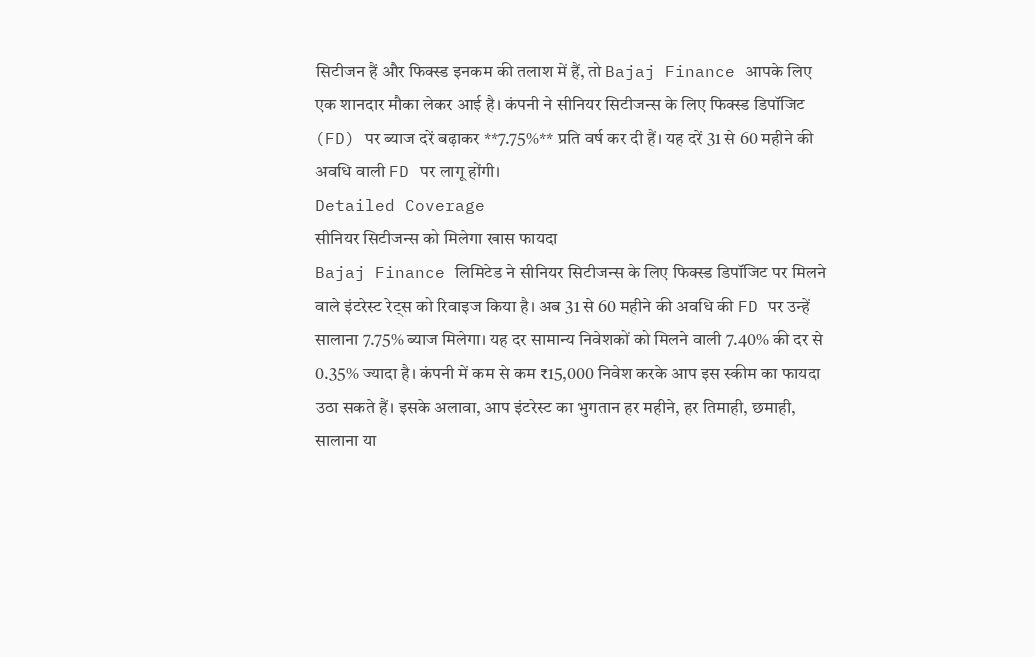सिटीजन हैं और फिक्स्ड इनकम की तलाश में हैं, तो Bajaj Finance आपके लिए एक शानदार मौका लेकर आई है। कंपनी ने सीनियर सिटीजन्स के लिए फिक्स्ड डिपॉजिट (FD) पर ब्याज दरें बढ़ाकर **7.75%** प्रति वर्ष कर दी हैं। यह दरें 31 से 60 महीने की अवधि वाली FD पर लागू होंगी।
Detailed Coverage
सीनियर सिटीजन्स को मिलेगा खास फायदा
Bajaj Finance लिमिटेड ने सीनियर सिटीजन्स के लिए फिक्स्ड डिपॉजिट पर मिलने वाले इंटरेस्ट रेट्स को रिवाइज किया है। अब 31 से 60 महीने की अवधि की FD पर उन्हें सालाना 7.75% ब्याज मिलेगा। यह दर सामान्य निवेशकों को मिलने वाली 7.40% की दर से 0.35% ज्यादा है। कंपनी में कम से कम ₹15,000 निवेश करके आप इस स्कीम का फायदा उठा सकते हैं। इसके अलावा, आप इंटरेस्ट का भुगतान हर महीने, हर तिमाही, छमाही, सालाना या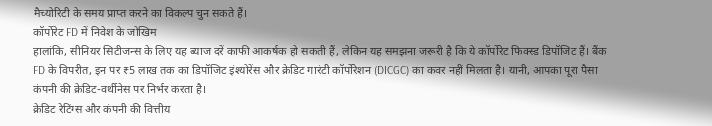मैच्योरिटी के समय प्राप्त करने का विकल्प चुन सकते हैं।
कॉर्पोरेट FD में निवेश के जोखिम
हालांकि, सीनियर सिटीजन्स के लिए यह ब्याज दरें काफी आकर्षक हो सकती हैं, लेकिन यह समझना जरूरी है कि ये कॉर्पोरेट फिक्स्ड डिपॉजिट हैं। बैंक FD के विपरीत, इन पर ₹5 लाख तक का डिपॉजिट इंश्योरेंस और क्रेडिट गारंटी कॉर्पोरेशन (DICGC) का कवर नहीं मिलता है। यानी, आपका पूरा पैसा कंपनी की क्रेडिट-वर्थीनेस पर निर्भर करता है।
क्रेडिट रेटिंग्स और कंपनी की वित्तीय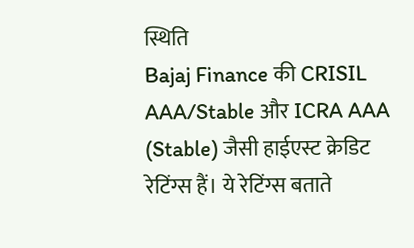स्थिति
Bajaj Finance की CRISIL AAA/Stable और ICRA AAA (Stable) जैसी हाईएस्ट क्रेडिट रेटिंग्स हैं। ये रेटिंग्स बताते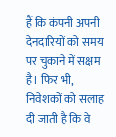हैं कि कंपनी अपनी देनदारियों को समय पर चुकाने में सक्षम है। फिर भी, निवेशकों को सलाह दी जाती है कि वे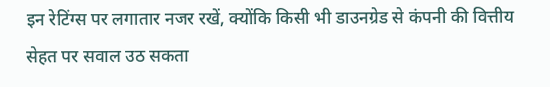इन रेटिंग्स पर लगातार नजर रखें, क्योंकि किसी भी डाउनग्रेड से कंपनी की वित्तीय सेहत पर सवाल उठ सकता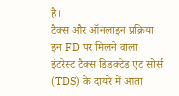है।
टैक्स और ऑनलाइन प्रक्रिया
इन FD पर मिलने वाला इंटरेस्ट टैक्स डिडक्टेड एट सोर्स (TDS) के दायरे में आता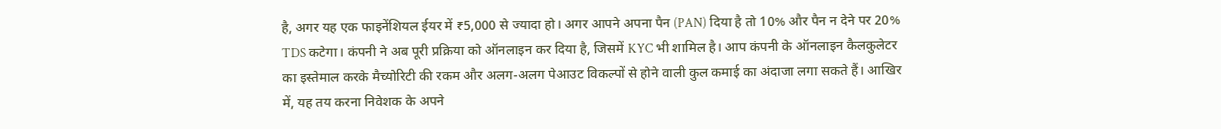है, अगर यह एक फाइनेंशियल ईयर में ₹5,000 से ज्यादा हो। अगर आपने अपना पैन (PAN) दिया है तो 10% और पैन न देने पर 20% TDS कटेगा। कंपनी ने अब पूरी प्रक्रिया को ऑनलाइन कर दिया है, जिसमें KYC भी शामिल है। आप कंपनी के ऑनलाइन कैलकुलेटर का इस्तेमाल करके मैच्योरिटी की रकम और अलग-अलग पेआउट विकल्पों से होने वाली कुल कमाई का अंदाजा लगा सकते हैं। आखिर में, यह तय करना निवेशक के अपने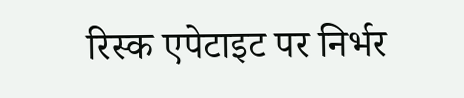रिस्क एपेटाइट पर निर्भर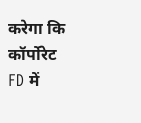करेगा कि कॉर्पोरेट FD में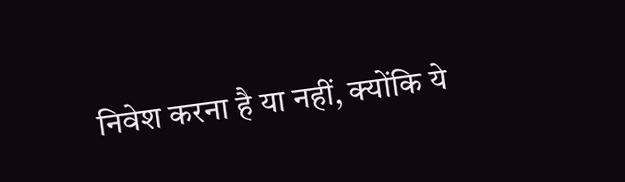निवेश करना है या नहीं, क्योंकि ये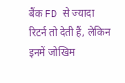बैंक FD से ज्यादा रिटर्न तो देती हैं, लेकिन इनमें जोखिम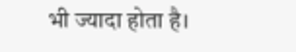भी ज्यादा होता है।